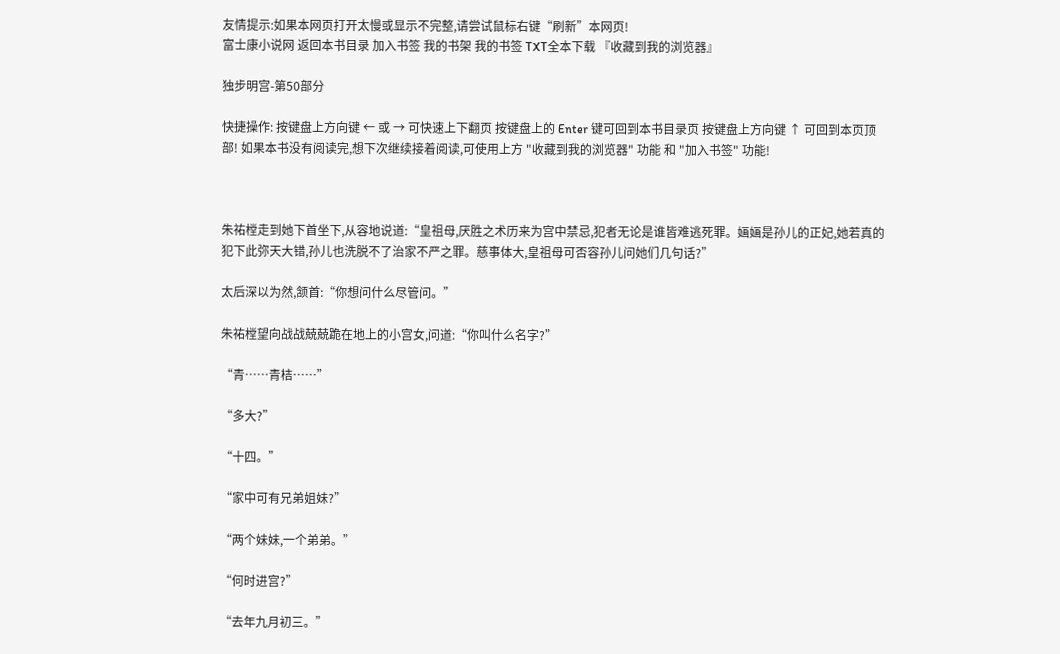友情提示:如果本网页打开太慢或显示不完整,请尝试鼠标右键“刷新”本网页!
富士康小说网 返回本书目录 加入书签 我的书架 我的书签 TXT全本下载 『收藏到我的浏览器』

独步明宫-第50部分

快捷操作: 按键盘上方向键 ← 或 → 可快速上下翻页 按键盘上的 Enter 键可回到本书目录页 按键盘上方向键 ↑ 可回到本页顶部! 如果本书没有阅读完,想下次继续接着阅读,可使用上方 "收藏到我的浏览器" 功能 和 "加入书签" 功能!



朱祐樘走到她下首坐下,从容地说道:“皇祖母,厌胜之术历来为宫中禁忌,犯者无论是谁皆难逃死罪。婳婳是孙儿的正妃,她若真的犯下此弥天大错,孙儿也洗脱不了治家不严之罪。慈事体大,皇祖母可否容孙儿问她们几句话?”

太后深以为然,颔首:“你想问什么尽管问。”

朱祐樘望向战战兢兢跪在地上的小宫女,问道:“你叫什么名字?”

“青……青桔……”

“多大?”

“十四。”

“家中可有兄弟姐妹?”

“两个妹妹,一个弟弟。”

“何时进宫?”

“去年九月初三。”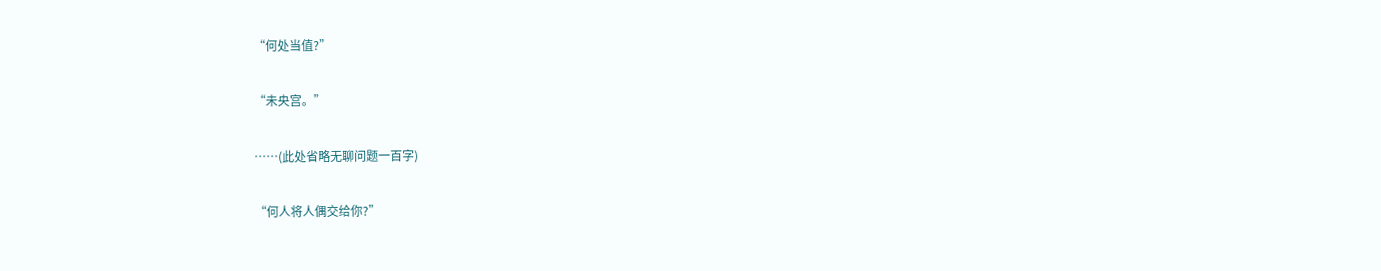“何处当值?”

“未央宫。”

……(此处省略无聊问题一百字)

“何人将人偶交给你?”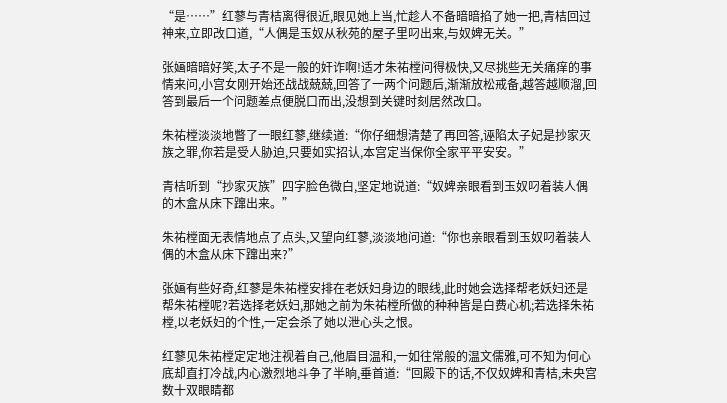“是……”红蓼与青桔离得很近,眼见她上当,忙趁人不备暗暗掐了她一把,青桔回过神来,立即改口道,“人偶是玉奴从秋苑的屋子里叼出来,与奴婢无关。”

张婳暗暗好笑,太子不是一般的奸诈啊!适才朱祐樘问得极快,又尽挑些无关痛痒的事情来问,小宫女刚开始还战战兢兢,回答了一两个问题后,渐渐放松戒备,越答越顺溜,回答到最后一个问题差点便脱口而出,没想到关键时刻居然改口。

朱祐樘淡淡地瞥了一眼红蓼,继续道:“你仔细想清楚了再回答,诬陷太子妃是抄家灭族之罪,你若是受人胁迫,只要如实招认,本宫定当保你全家平平安安。”

青桔听到“抄家灭族”四字脸色微白,坚定地说道:“奴婢亲眼看到玉奴叼着装人偶的木盒从床下蹿出来。”

朱祐樘面无表情地点了点头,又望向红蓼,淡淡地问道:“你也亲眼看到玉奴叼着装人偶的木盒从床下蹿出来?”

张婳有些好奇,红蓼是朱祐樘安排在老妖妇身边的眼线,此时她会选择帮老妖妇还是帮朱祐樘呢?若选择老妖妇,那她之前为朱祐樘所做的种种皆是白费心机;若选择朱祐樘,以老妖妇的个性,一定会杀了她以泄心头之恨。

红蓼见朱祐樘定定地注视着自己,他眉目温和,一如往常般的温文儒雅,可不知为何心底却直打冷战,内心激烈地斗争了半晌,垂首道:“回殿下的话,不仅奴婢和青桔,未央宫数十双眼睛都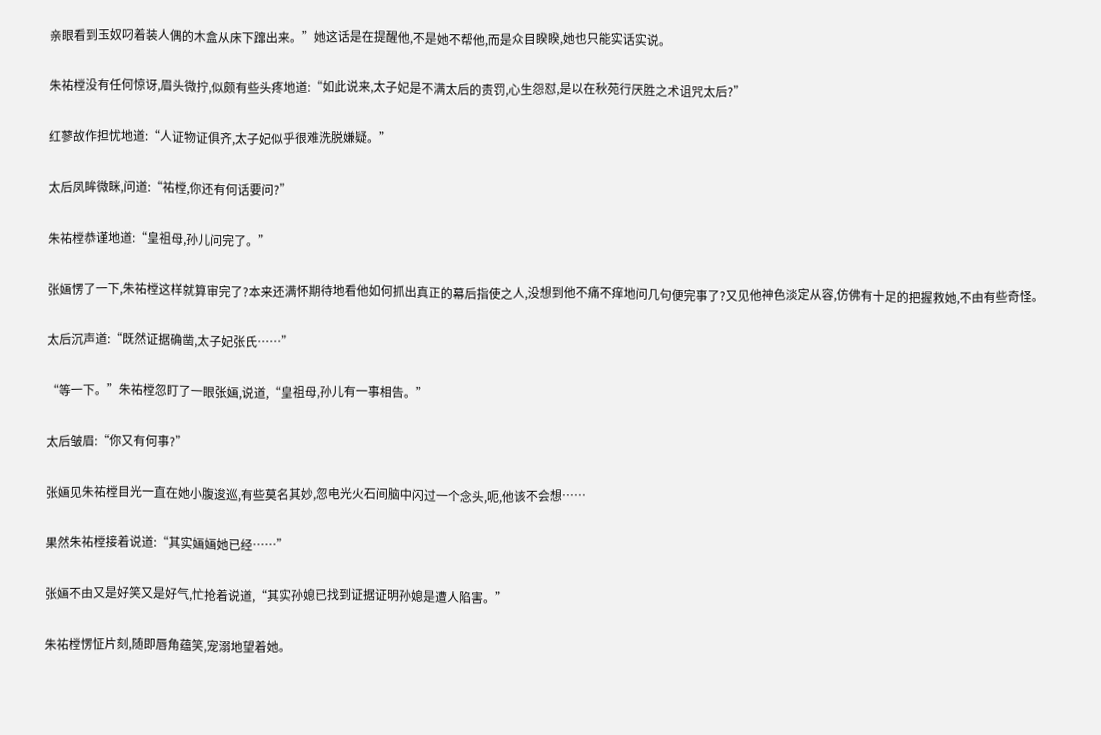亲眼看到玉奴叼着装人偶的木盒从床下蹿出来。”她这话是在提醒他,不是她不帮他,而是众目睽睽,她也只能实话实说。

朱祐樘没有任何惊讶,眉头微拧,似颇有些头疼地道:“如此说来,太子妃是不满太后的责罚,心生怨怼,是以在秋苑行厌胜之术诅咒太后?”

红蓼故作担忧地道:“人证物证俱齐,太子妃似乎很难洗脱嫌疑。”

太后凤眸微眯,问道:“祐樘,你还有何话要问?”

朱祐樘恭谨地道:“皇祖母,孙儿问完了。”

张婳愣了一下,朱祐樘这样就算审完了?本来还满怀期待地看他如何抓出真正的幕后指使之人,没想到他不痛不痒地问几句便完事了?又见他神色淡定从容,仿佛有十足的把握救她,不由有些奇怪。

太后沉声道:“既然证据确凿,太子妃张氏……”

“等一下。”朱祐樘忽盯了一眼张婳,说道,“皇祖母,孙儿有一事相告。”

太后皱眉:“你又有何事?”

张婳见朱祐樘目光一直在她小腹逡巡,有些莫名其妙,忽电光火石间脑中闪过一个念头,呃,他该不会想……

果然朱祐樘接着说道:“其实婳婳她已经……”

张婳不由又是好笑又是好气,忙抢着说道,“其实孙媳已找到证据证明孙媳是遭人陷害。”

朱祐樘愣怔片刻,随即唇角蕴笑,宠溺地望着她。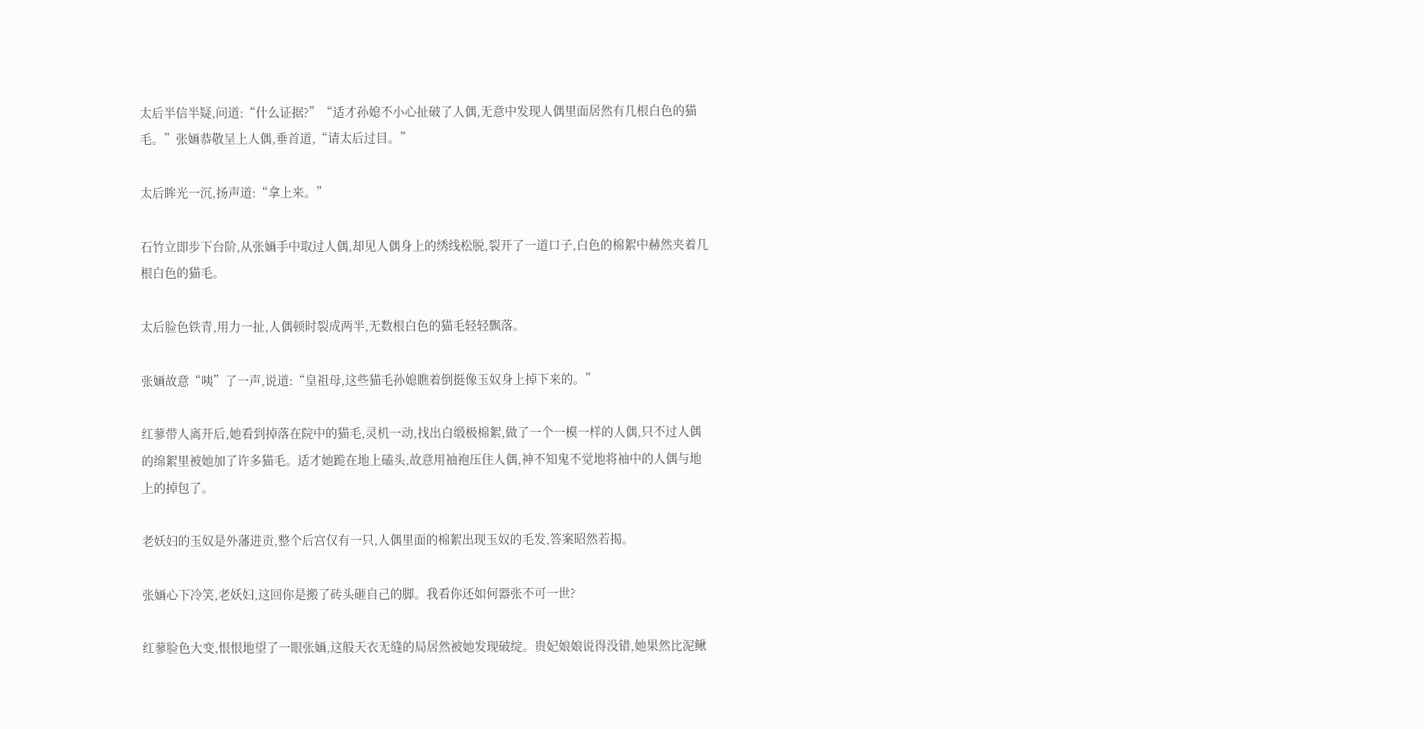太后半信半疑,问道:“什么证据?”“适才孙媳不小心扯破了人偶,无意中发现人偶里面居然有几根白色的猫毛。”张婳恭敬呈上人偶,垂首道,“请太后过目。”

太后眸光一沉,扬声道:“拿上来。”

石竹立即步下台阶,从张婳手中取过人偶,却见人偶身上的绣线松脱,裂开了一道口子,白色的棉絮中赫然夹着几根白色的猫毛。

太后脸色铁青,用力一扯,人偶顿时裂成两半,无数根白色的猫毛轻轻飘落。

张婳故意“咦”了一声,说道:“皇祖母,这些猫毛孙媳瞧着倒挺像玉奴身上掉下来的。”

红蓼带人离开后,她看到掉落在院中的猫毛,灵机一动,找出白缎极棉絮,做了一个一模一样的人偶,只不过人偶的绵絮里被她加了许多猫毛。适才她跪在地上磕头,故意用袖袍压住人偶,神不知鬼不觉地将袖中的人偶与地上的掉包了。

老妖妇的玉奴是外藩进贡,整个后宫仅有一只,人偶里面的棉絮出现玉奴的毛发,答案昭然若揭。

张婳心下冷笑,老妖妇,这回你是搬了砖头砸自己的脚。我看你还如何器张不可一世?

红蓼脸色大变,恨恨地望了一眼张婳,这般天衣无缝的局居然被她发现破绽。贵妃娘娘说得没错,她果然比泥鳅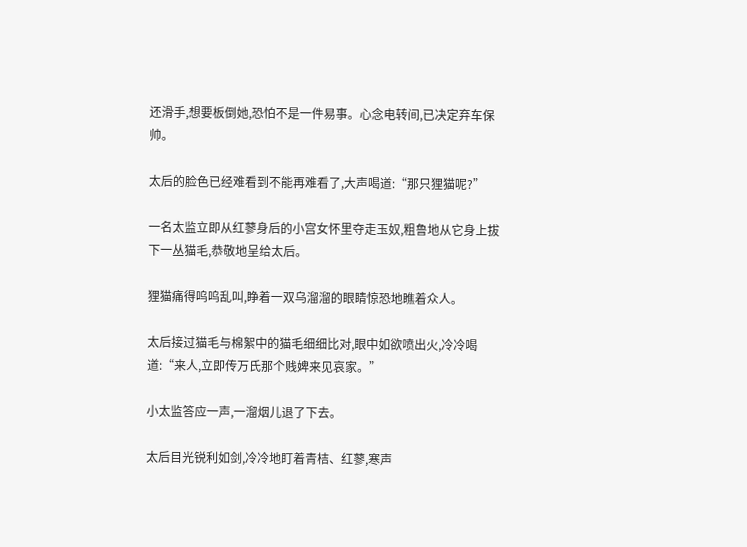还滑手,想要板倒她,恐怕不是一件易事。心念电转间,已决定弃车保帅。

太后的脸色已经难看到不能再难看了,大声喝道:“那只狸猫呢?”

一名太监立即从红蓼身后的小宫女怀里夺走玉奴,粗鲁地从它身上拔下一丛猫毛,恭敬地呈给太后。

狸猫痛得呜呜乱叫,睁着一双乌溜溜的眼睛惊恐地瞧着众人。

太后接过猫毛与棉絮中的猫毛细细比对,眼中如欲喷出火,冷冷喝道:“来人,立即传万氏那个贱婢来见哀家。”

小太监答应一声,一溜烟儿退了下去。

太后目光锐利如剑,冷冷地盯着青桔、红蓼,寒声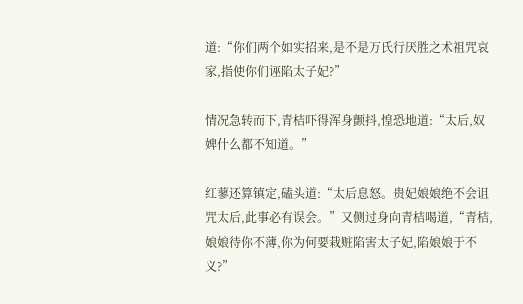道:“你们两个如实招来,是不是万氏行厌胜之术祖咒哀家,指使你们诬陷太子妃?”

情况急转而下,青桔吓得浑身颤抖,惶恐地道:“太后,奴婢什么都不知道。”

红蓼还算镇定,磕头道:“太后息怒。贵妃娘娘绝不会诅咒太后,此事必有误会。”又侧过身向青桔喝道,“青桔,娘娘待你不薄,你为何要栽赃陷害太子妃,陷娘娘于不义?”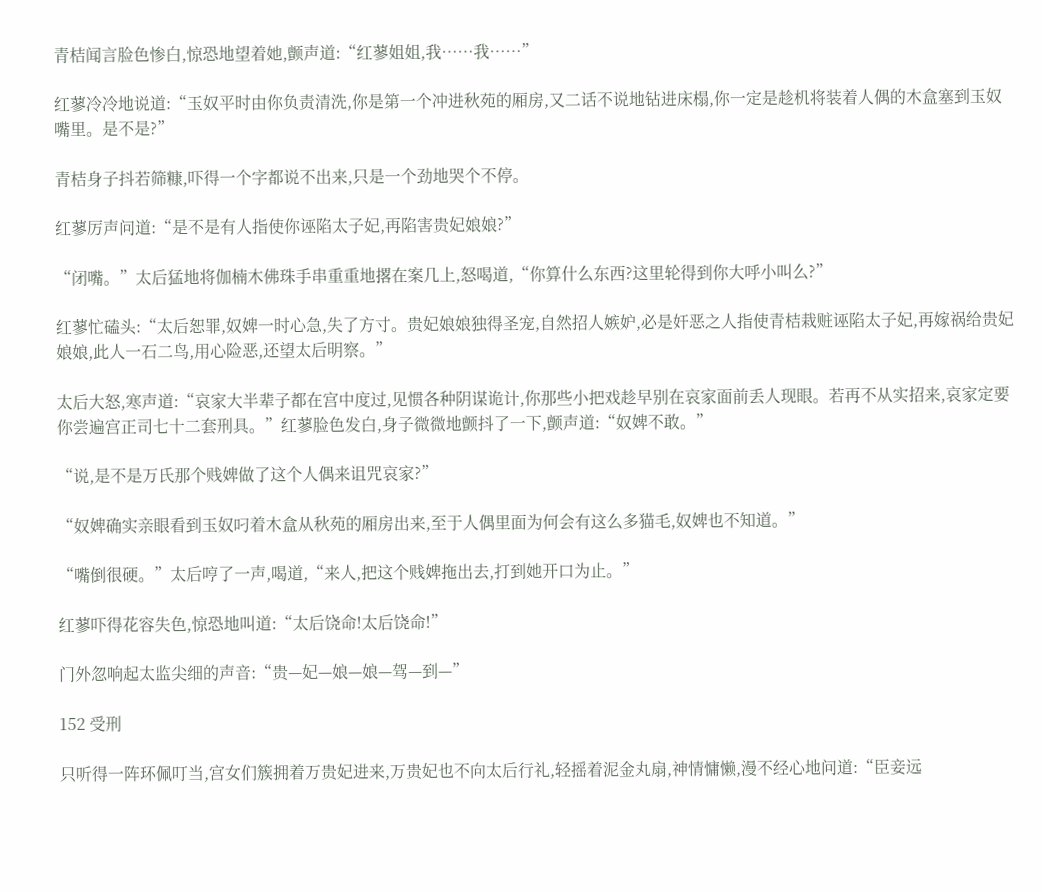青桔闻言脸色惨白,惊恐地望着她,颤声道:“红蓼姐姐,我……我……”

红蓼冷冷地说道:“玉奴平时由你负责清洗,你是第一个冲进秋苑的厢房,又二话不说地钻进床榻,你一定是趁机将装着人偶的木盒塞到玉奴嘴里。是不是?”

青桔身子抖若筛糠,吓得一个字都说不出来,只是一个劲地哭个不停。

红蓼厉声问道:“是不是有人指使你诬陷太子妃,再陷害贵妃娘娘?”

“闭嘴。”太后猛地将伽楠木佛珠手串重重地撂在案几上,怒喝道,“你算什么东西?这里轮得到你大呼小叫么?”

红蓼忙磕头:“太后恕罪,奴婢一时心急,失了方寸。贵妃娘娘独得圣宠,自然招人嫉妒,必是奸恶之人指使青桔栽赃诬陷太子妃,再嫁祸给贵妃娘娘,此人一石二鸟,用心险恶,还望太后明察。”

太后大怒,寒声道:“哀家大半辈子都在宫中度过,见惯各种阴谋诡计,你那些小把戏趁早别在哀家面前丢人现眼。若再不从实招来,哀家定要你尝遍宫正司七十二套刑具。”红蓼脸色发白,身子微微地颤抖了一下,颤声道:“奴婢不敢。”

“说,是不是万氏那个贱婢做了这个人偶来诅咒哀家?”

“奴婢确实亲眼看到玉奴叼着木盒从秋苑的厢房出来,至于人偶里面为何会有这么多猫毛,奴婢也不知道。”

“嘴倒很硬。”太后哼了一声,喝道,“来人,把这个贱婢拖出去,打到她开口为止。”

红蓼吓得花容失色,惊恐地叫道:“太后饶命!太后饶命!”

门外忽响起太监尖细的声音:“贵—妃—娘—娘—驾—到—”

152 受刑

只听得一阵环佩叮当,宫女们簇拥着万贵妃进来,万贵妃也不向太后行礼,轻摇着泥金丸扇,神情慵懒,漫不经心地问道:“臣妾远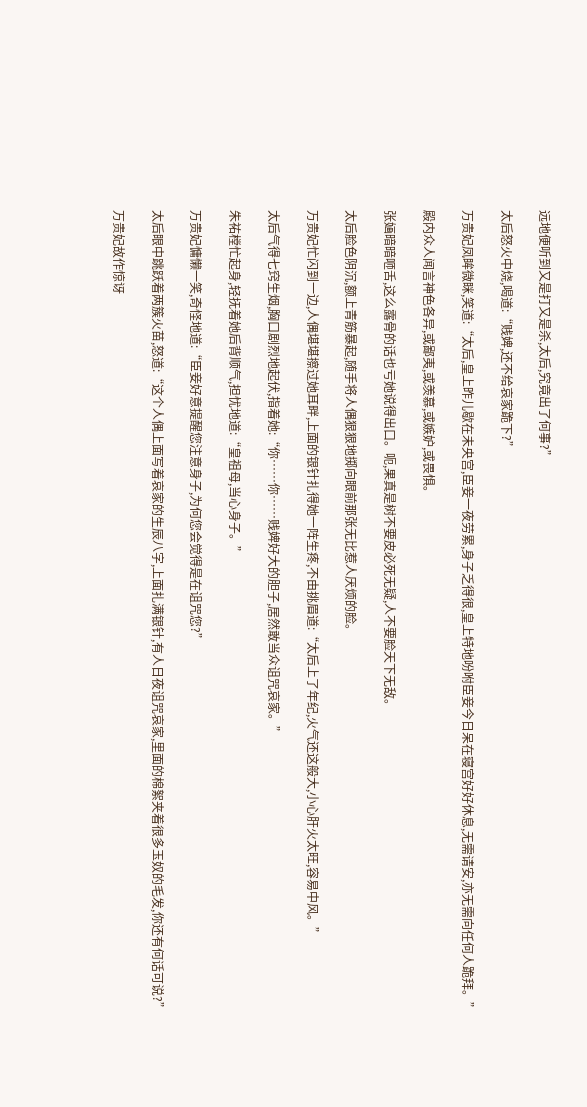远地便听到又是打又是杀,太后,究竟出了何事?”

太后怒火中烧,喝道:“贱婢,还不给哀家跪下?”

万贵妃凤眸微眯,笑道:“太后,皇上昨儿歇在未央宫,臣妾一夜劳累,身子乏得很,皇上特地吩咐臣妾今日呆在寝宫好好休息,无需请安,亦无需向任何人跪拜。”

殿内众人闻言神色各异,或鄙夷,或羡慕,或嫉妒,或畏惧。

张婳暗暗咂舌,这么露骨的话也亏她说得出口。呃,果真是树不要皮必死无疑,人不要脸天下无敌。

太后脸色阴沉,额上青筋暴起,随手将人偶狠狠地掷向眼前那张无比惹人厌烦的脸。

万贵妃忙闪到一边,人偶堪堪擦过她耳畔,上面的银针扎得她一阵生疼,不由挑眉道:“太后上了年纪,火气还这般大,小心肝火太旺,容易中风。”

太后气得七窍生烟,胸口剧烈地起伏,指着她:“你……你……贱婢好大的胆子,居然敢当众诅咒哀家。”

朱祐樘忙起身,轻抚着她后背顺气,担忧地道:“皇祖母,当心身子。”

万贵妃慵懒一笑,奇怪地道:“臣妾好意提醒您注意身子,为何您会觉得是在诅咒您?”

太后眼中跳跃着两簇火苗,怒道:“这个人偶上面写着哀家的生辰八字,上面扎满银针,有人日夜诅咒哀家,里面的棉絮夹着很多玉奴的毛发,你还有何话可说?”

万贵妃故作惊讶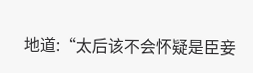地道:“太后该不会怀疑是臣妾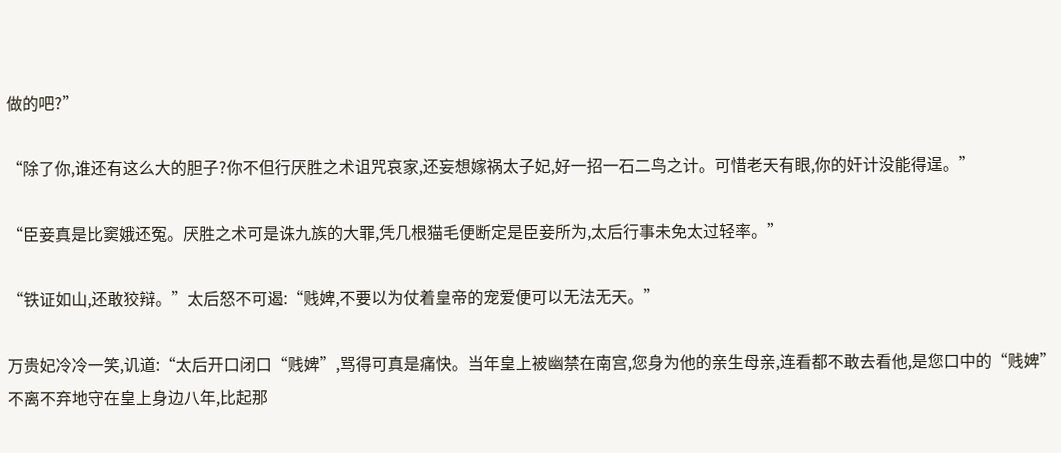做的吧?”

“除了你,谁还有这么大的胆子?你不但行厌胜之术诅咒哀家,还妄想嫁祸太子妃,好一招一石二鸟之计。可惜老天有眼,你的奸计没能得逞。”

“臣妾真是比窦娥还冤。厌胜之术可是诛九族的大罪,凭几根猫毛便断定是臣妾所为,太后行事未免太过轻率。”

“铁证如山,还敢狡辩。”太后怒不可遏:“贱婢,不要以为仗着皇帝的宠爱便可以无法无天。”

万贵妃冷冷一笑,讥道:“太后开口闭口“贱婢”,骂得可真是痛快。当年皇上被幽禁在南宫,您身为他的亲生母亲,连看都不敢去看他,是您口中的“贱婢”不离不弃地守在皇上身边八年,比起那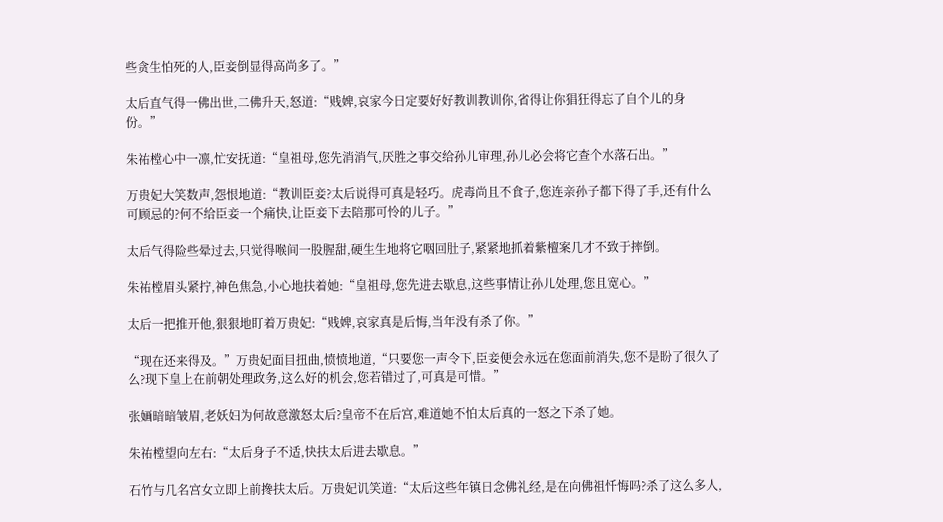些贪生怕死的人,臣妾倒显得高尚多了。”

太后直气得一佛出世,二佛升天,怒道:“贱婢,哀家今日定要好好教训教训你,省得让你猖狂得忘了自个儿的身份。”

朱祐樘心中一凛,忙安抚道:“皇祖母,您先消消气,厌胜之事交给孙儿审理,孙儿必会将它查个水落石出。”

万贵妃大笑数声,怨恨地道:“教训臣妾?太后说得可真是轻巧。虎毒尚且不食子,您连亲孙子都下得了手,还有什么可顾忌的?何不给臣妾一个痛快,让臣妾下去陪那可怜的儿子。”

太后气得险些晕过去,只觉得喉间一股腥甜,硬生生地将它咽回肚子,紧紧地抓着紫檀案几才不致于摔倒。

朱祐樘眉头紧拧,神色焦急,小心地扶着她:“皇祖母,您先进去歇息,这些事情让孙儿处理,您且宽心。”

太后一把推开他,狠狠地盯着万贵妃:“贱婢,哀家真是后悔,当年没有杀了你。”

“现在还来得及。”万贵妃面目扭曲,愤愤地道,“只要您一声令下,臣妾便会永远在您面前消失,您不是盼了很久了么?现下皇上在前朝处理政务,这么好的机会,您若错过了,可真是可惜。”

张婳暗暗皱眉,老妖妇为何故意激怒太后?皇帝不在后宫,难道她不怕太后真的一怒之下杀了她。

朱祐樘望向左右:“太后身子不适,快扶太后进去歇息。”

石竹与几名宫女立即上前搀扶太后。万贵妃讥笑道:“太后这些年镇日念佛礼经,是在向佛祖忏悔吗?杀了这么多人,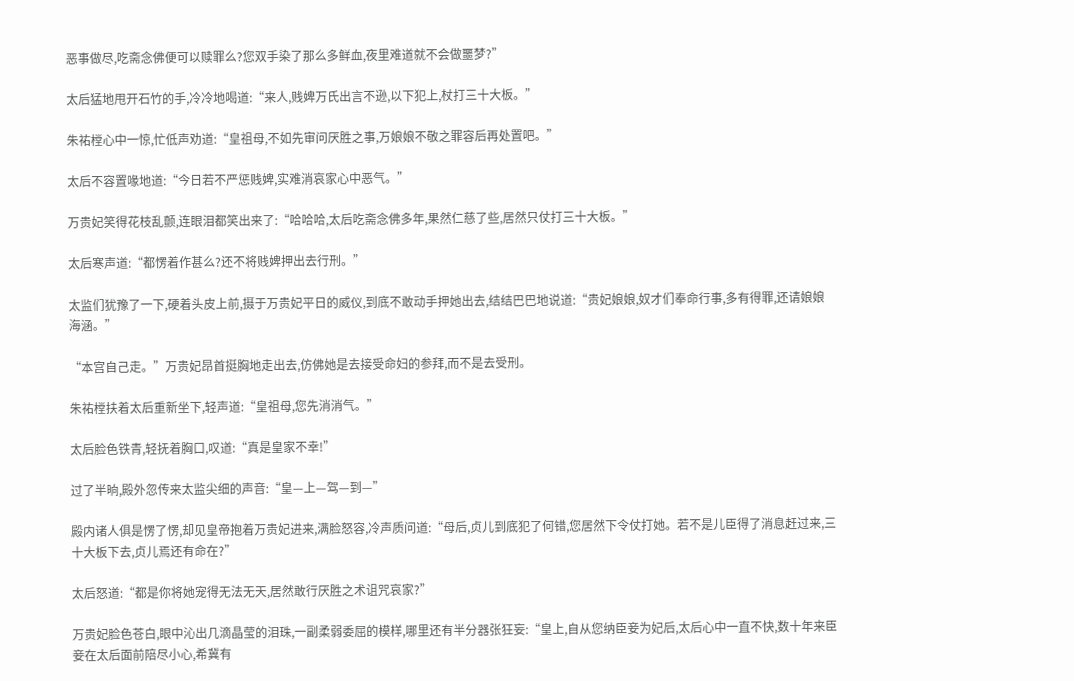恶事做尽,吃斋念佛便可以赎罪么?您双手染了那么多鲜血,夜里难道就不会做噩梦?”

太后猛地甩开石竹的手,冷冷地喝道:“来人,贱婢万氏出言不逊,以下犯上,杖打三十大板。”

朱祐樘心中一惊,忙低声劝道:“皇祖母,不如先审问厌胜之事,万娘娘不敬之罪容后再处置吧。”

太后不容置喙地道:“今日若不严惩贱婢,实难消哀家心中恶气。”

万贵妃笑得花枝乱颤,连眼泪都笑出来了:“哈哈哈,太后吃斋念佛多年,果然仁慈了些,居然只仗打三十大板。”

太后寒声道:“都愣着作甚么?还不将贱婢押出去行刑。”

太监们犹豫了一下,硬着头皮上前,摄于万贵妃平日的威仪,到底不敢动手押她出去,结结巴巴地说道:“贵妃娘娘,奴才们奉命行事,多有得罪,还请娘娘海涵。”

“本宫自己走。”万贵妃昂首挺胸地走出去,仿佛她是去接受命妇的参拜,而不是去受刑。

朱祐樘扶着太后重新坐下,轻声道:“皇祖母,您先消消气。”

太后脸色铁青,轻抚着胸口,叹道:“真是皇家不幸!”

过了半晌,殿外忽传来太监尖细的声音:“皇—上—驾—到—”

殿内诸人俱是愣了愣,却见皇帝抱着万贵妃进来,满脸怒容,冷声质问道:“母后,贞儿到底犯了何错,您居然下令仗打她。若不是儿臣得了消息赶过来,三十大板下去,贞儿焉还有命在?”

太后怒道:“都是你将她宠得无法无天,居然敢行厌胜之术诅咒哀家?”

万贵妃脸色苍白,眼中沁出几滴晶莹的泪珠,一副柔弱委屈的模样,哪里还有半分器张狂妄:“皇上,自从您纳臣妾为妃后,太后心中一直不快,数十年来臣妾在太后面前陪尽小心,希冀有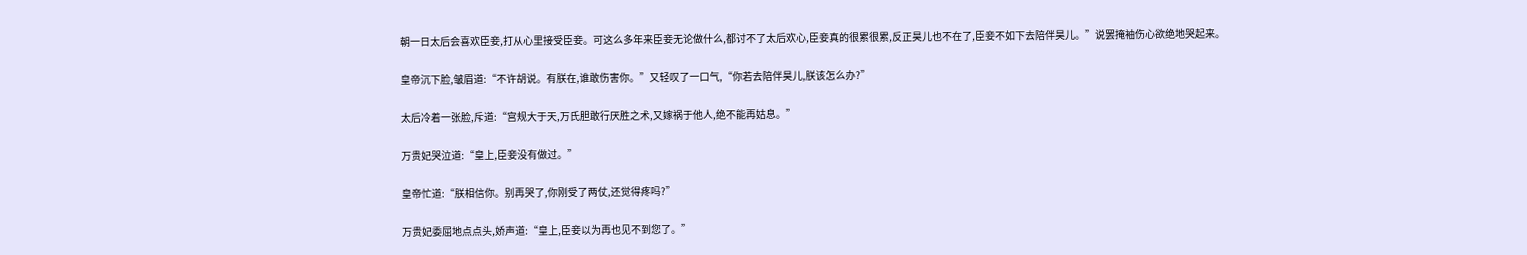朝一日太后会喜欢臣妾,打从心里接受臣妾。可这么多年来臣妾无论做什么,都讨不了太后欢心,臣妾真的很累很累,反正昊儿也不在了,臣妾不如下去陪伴昊儿。”说罢掩袖伤心欲绝地哭起来。

皇帝沉下脸,皱眉道:“不许胡说。有朕在,谁敢伤害你。”又轻叹了一口气,“你若去陪伴昊儿,朕该怎么办?”

太后冷着一张脸,斥道:“宫规大于天,万氏胆敢行厌胜之术,又嫁祸于他人,绝不能再姑息。”

万贵妃哭泣道:“皇上,臣妾没有做过。”

皇帝忙道:“朕相信你。别再哭了,你刚受了两仗,还觉得疼吗?”

万贵妃委屈地点点头,娇声道:“皇上,臣妾以为再也见不到您了。”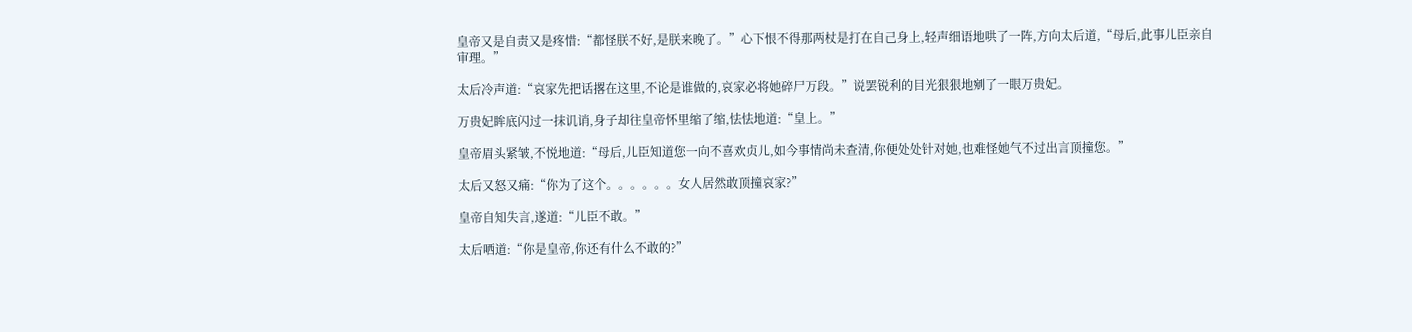皇帝又是自责又是疼惜:“都怪朕不好,是朕来晚了。”心下恨不得那两杖是打在自己身上,轻声细语地哄了一阵,方向太后道,“母后,此事儿臣亲自审理。”

太后冷声道:“哀家先把话撂在这里,不论是谁做的,哀家必将她碎尸万段。”说罢锐利的目光狠狠地剜了一眼万贵妃。

万贵妃眸底闪过一抹讥诮,身子却往皇帝怀里缩了缩,怯怯地道:“皇上。”

皇帝眉头紧皱,不悦地道:“母后,儿臣知道您一向不喜欢贞儿,如今事情尚未查清,你便处处针对她,也难怪她气不过出言顶撞您。”

太后又怒又痛:“你为了这个。。。。。。女人居然敢顶撞哀家?”

皇帝自知失言,遂道:“儿臣不敢。”

太后哂道:“你是皇帝,你还有什么不敢的?”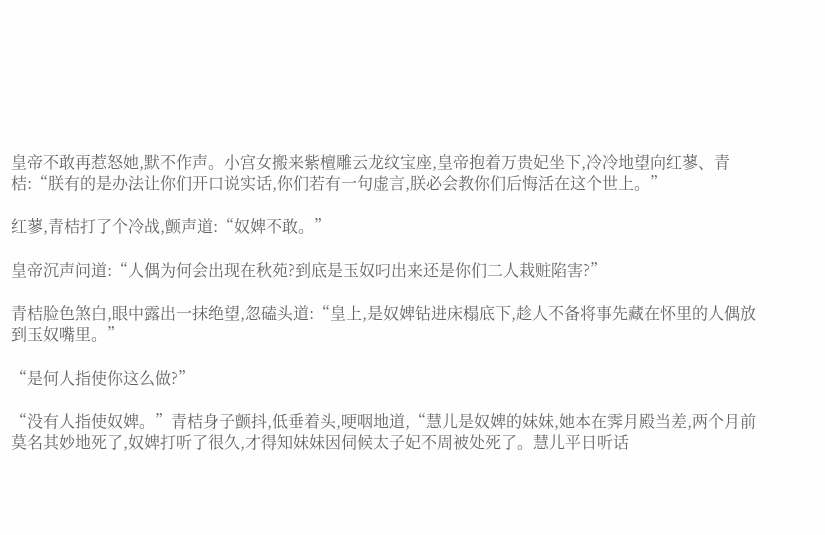皇帝不敢再惹怒她,默不作声。小宫女搬来紫檀雕云龙纹宝座,皇帝抱着万贵妃坐下,冷冷地望向红蓼、青桔:“朕有的是办法让你们开口说实话,你们若有一句虚言,朕必会教你们后悔活在这个世上。”

红蓼,青桔打了个冷战,颤声道:“奴婢不敢。”

皇帝沉声问道:“人偶为何会出现在秋苑?到底是玉奴叼出来还是你们二人栽赃陷害?”

青桔脸色煞白,眼中露出一抹绝望,忽磕头道:“皇上,是奴婢钻进床榻底下,趁人不备将事先藏在怀里的人偶放到玉奴嘴里。”

“是何人指使你这么做?”

“没有人指使奴婢。”青桔身子颤抖,低垂着头,哽咽地道,“慧儿是奴婢的妹妹,她本在霁月殿当差,两个月前莫名其妙地死了,奴婢打听了很久,才得知妹妹因伺候太子妃不周被处死了。慧儿平日听话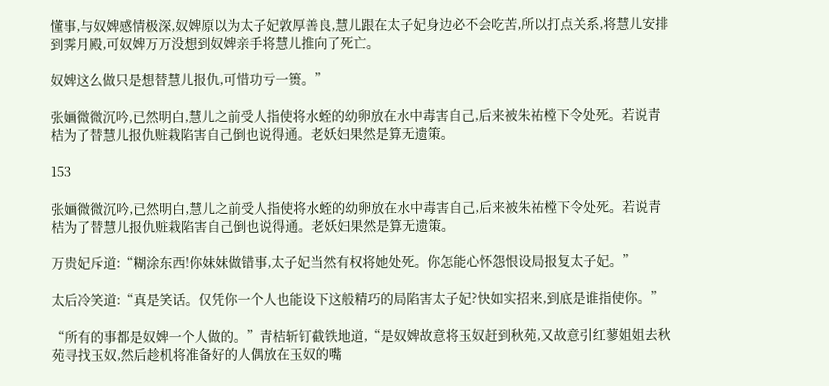懂事,与奴婢感情极深,奴婢原以为太子妃敦厚善良,慧儿跟在太子妃身边必不会吃苦,所以打点关系,将慧儿安排到霁月殿,可奴婢万万没想到奴婢亲手将慧儿推向了死亡。

奴婢这么做只是想替慧儿报仇,可惜功亏一篑。”

张婳微微沉吟,已然明白,慧儿之前受人指使将水蛭的幼卵放在水中毒害自己,后来被朱祐樘下令处死。若说青桔为了替慧儿报仇赃栽陷害自己倒也说得通。老妖妇果然是算无遗策。

153

张婳微微沉吟,已然明白,慧儿之前受人指使将水蛭的幼卵放在水中毒害自己,后来被朱祐樘下令处死。若说青桔为了替慧儿报仇赃栽陷害自己倒也说得通。老妖妇果然是算无遗策。

万贵妃斥道:“糊涂东西!你妹妹做错事,太子妃当然有权将她处死。你怎能心怀怨恨设局报复太子妃。”

太后冷笑道:“真是笑话。仅凭你一个人也能设下这般精巧的局陷害太子妃?快如实招来,到底是谁指使你。”

“所有的事都是奴婢一个人做的。”青桔斩钉截铁地道,“是奴婢故意将玉奴赶到秋苑,又故意引红蓼姐姐去秋苑寻找玉奴,然后趁机将准备好的人偶放在玉奴的嘴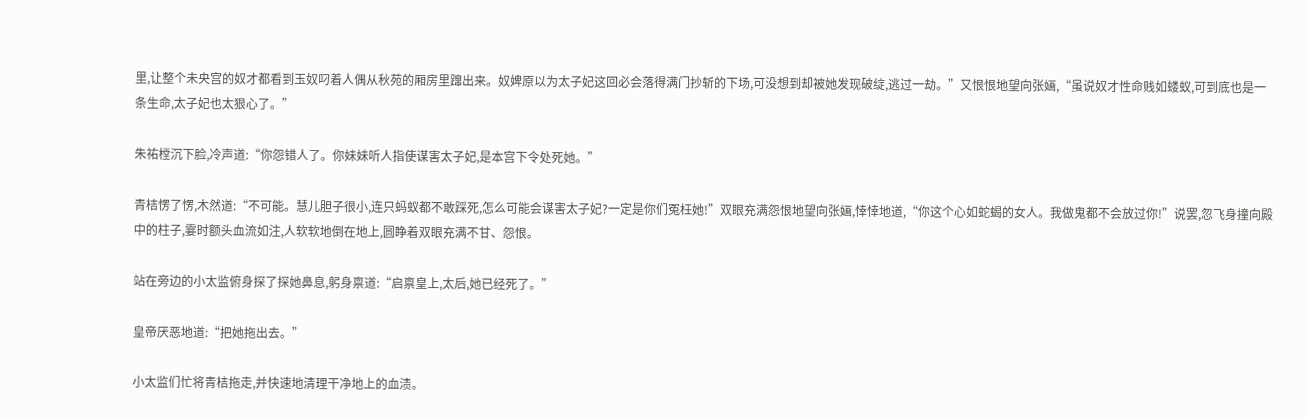里,让整个未央宫的奴才都看到玉奴叼着人偶从秋苑的厢房里蹿出来。奴婢原以为太子妃这回必会落得满门抄斩的下场,可没想到却被她发现破绽,逃过一劫。”又恨恨地望向张婳,“虽说奴才性命贱如蝼蚁,可到底也是一条生命,太子妃也太狠心了。”

朱祐樘沉下脸,冷声道:“你怨错人了。你妹妹听人指使谋害太子妃,是本宫下令处死她。”

青桔愣了愣,木然道:“不可能。慧儿胆子很小,连只蚂蚁都不敢踩死,怎么可能会谋害太子妃?一定是你们冤枉她!”双眼充满怨恨地望向张婳,悻悻地道,“你这个心如蛇蝎的女人。我做鬼都不会放过你!”说罢,忽飞身撞向殿中的柱子,霎时额头血流如注,人软软地倒在地上,圆睁着双眼充满不甘、怨恨。

站在旁边的小太监俯身探了探她鼻息,躬身禀道:“启禀皇上,太后,她已经死了。”

皇帝厌恶地道:“把她拖出去。”

小太监们忙将青桔拖走,并快速地清理干净地上的血渍。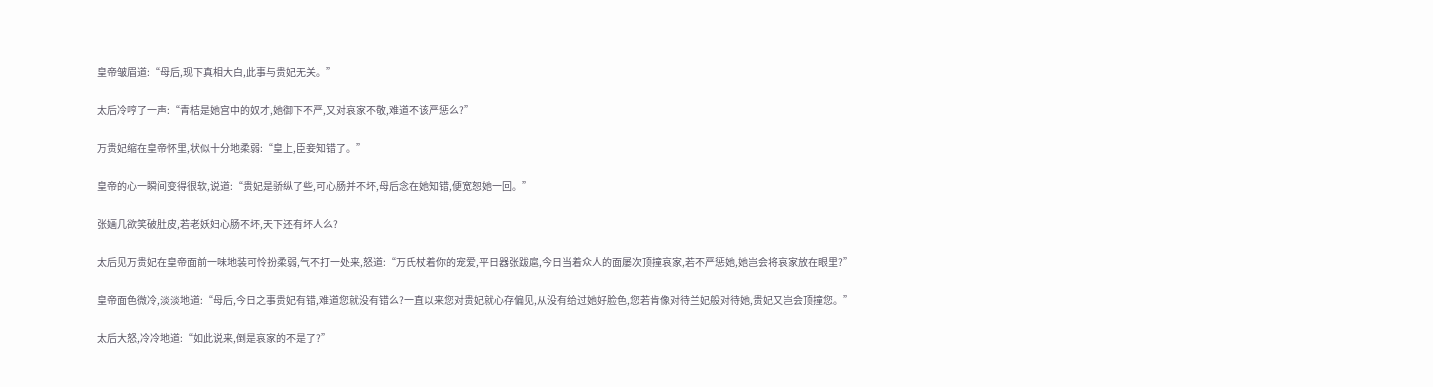皇帝皱眉道:“母后,现下真相大白,此事与贵妃无关。”

太后冷哼了一声:“青桔是她宫中的奴才,她御下不严,又对哀家不敬,难道不该严惩么?”

万贵妃缩在皇帝怀里,状似十分地柔弱:“皇上,臣妾知错了。”

皇帝的心一瞬间变得很软,说道:“贵妃是骄纵了些,可心肠并不坏,母后念在她知错,便宽恕她一回。”

张婳几欲笑破肚皮,若老妖妇心肠不坏,天下还有坏人么?

太后见万贵妃在皇帝面前一味地装可怜扮柔弱,气不打一处来,怒道:“万氏杖着你的宠爱,平日器张跋扈,今日当着众人的面屡次顶撞哀家,若不严惩她,她岂会将哀家放在眼里?”

皇帝面色微冷,淡淡地道:“母后,今日之事贵妃有错,难道您就没有错么?一直以来您对贵妃就心存偏见,从没有给过她好脸色,您若肯像对待兰妃般对待她,贵妃又岂会顶撞您。”

太后大怒,冷冷地道:“如此说来,倒是哀家的不是了?”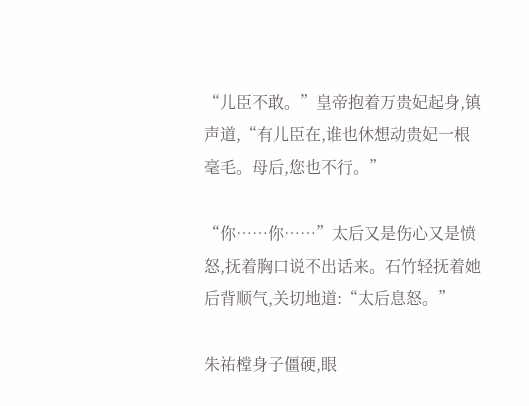“儿臣不敢。”皇帝抱着万贵妃起身,镇声道,“有儿臣在,谁也休想动贵妃一根毫毛。母后,您也不行。”

“你……你……”太后又是伤心又是愤怒,抚着胸口说不出话来。石竹轻抚着她后背顺气,关切地道:“太后息怒。”

朱祐樘身子僵硬,眼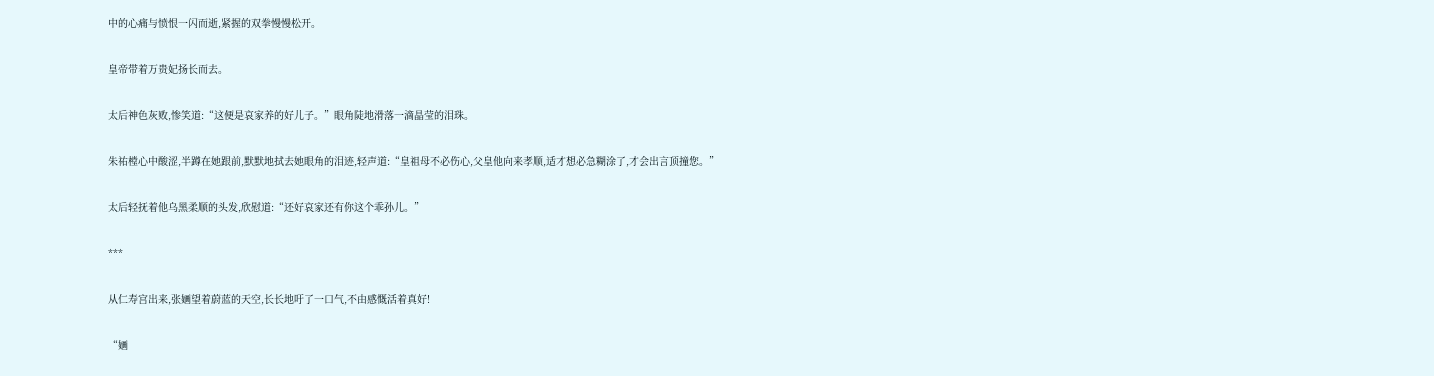中的心痛与愤恨一闪而逝,紧握的双拳慢慢松开。

皇帝带着万贵妃扬长而去。

太后神色灰败,惨笑道:“这便是哀家养的好儿子。”眼角陡地滑落一滴晶莹的泪珠。

朱祐樘心中酸涩,半蹲在她跟前,默默地拭去她眼角的泪迹,轻声道:“皇祖母不必伤心,父皇他向来孝顺,适才想必急糊涂了,才会出言顶撞您。”

太后轻抚着他乌黑柔顺的头发,欣慰道:“还好哀家还有你这个乖孙儿。”

***

从仁寿宫出来,张婳望着蔚蓝的天空,长长地吁了一口气,不由感慨活着真好!

“婳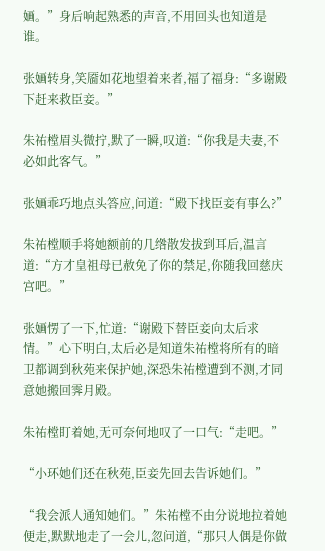婳。”身后响起熟悉的声音,不用回头也知道是谁。

张婳转身,笑靥如花地望着来者,福了福身:“多谢殿下赶来救臣妾。”

朱祐樘眉头微拧,默了一瞬,叹道:“你我是夫妻,不必如此客气。”

张婳乖巧地点头答应,问道:“殿下找臣妾有事么?”

朱祐樘顺手将她额前的几绺散发拔到耳后,温言道:“方才皇祖母已赦免了你的禁足,你随我回慈庆宫吧。”

张婳愣了一下,忙道:“谢殿下替臣妾向太后求情。”心下明白,太后必是知道朱祐樘将所有的暗卫都调到秋苑来保护她,深恐朱祐樘遭到不测,才同意她搬回霁月殿。

朱祐樘盯着她,无可奈何地叹了一口气:“走吧。”

“小环她们还在秋苑,臣妾先回去告诉她们。”

“我会派人通知她们。”朱祐樘不由分说地拉着她便走,默默地走了一会儿,忽问道,“那只人偶是你做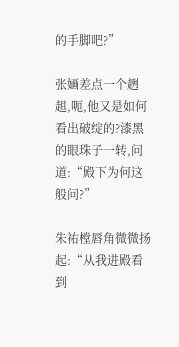的手脚吧?”

张婳差点一个趔趄,呃,他又是如何看出破绽的?漆黑的眼珠子一转,问道:“殿下为何这般问?”

朱祐樘唇角微微扬起:“从我进殿看到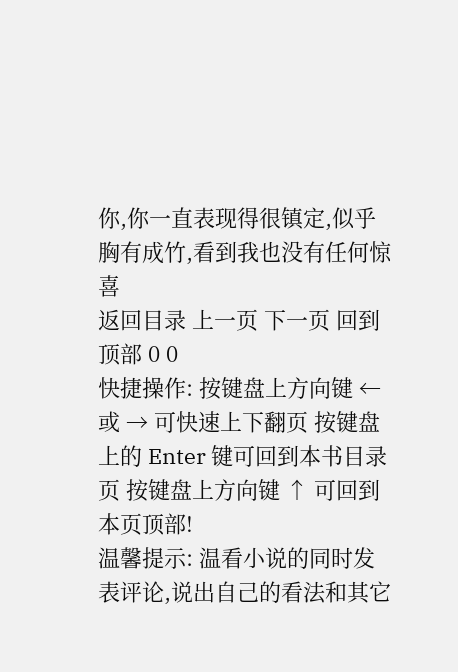你,你一直表现得很镇定,似乎胸有成竹,看到我也没有任何惊喜
返回目录 上一页 下一页 回到顶部 0 0
快捷操作: 按键盘上方向键 ← 或 → 可快速上下翻页 按键盘上的 Enter 键可回到本书目录页 按键盘上方向键 ↑ 可回到本页顶部!
温馨提示: 温看小说的同时发表评论,说出自己的看法和其它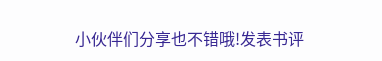小伙伴们分享也不错哦!发表书评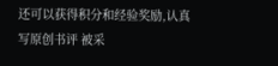还可以获得积分和经验奖励,认真写原创书评 被采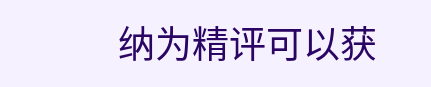纳为精评可以获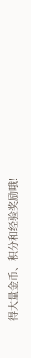得大量金币、积分和经验奖励哦!